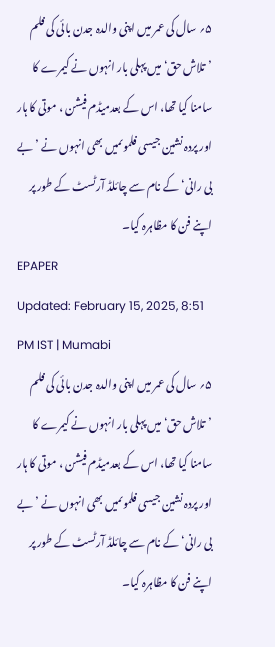۵؍ سال کی عمر میں اپنی والدہ جدن بائی کی فلم ’تلاش حق‘میں پہلی بار انہوں نے کیمرے کا سامنا کیا تھا، اس کے بعدمیڈم فیشن ، موتی کا ہار اور پردہ نشین جیسی فلموںمیں بھی انہوں نے ’بے بی رانی‘ کے نام سے چائلڈ آرٹسٹ کے طور پر اپنے فن کا مظاہرہ کیا۔
EPAPER
Updated: February 15, 2025, 8:51 PM IST | Mumabi
۵؍ سال کی عمر میں اپنی والدہ جدن بائی کی فلم ’تلاش حق‘میں پہلی بار انہوں نے کیمرے کا سامنا کیا تھا، اس کے بعدمیڈم فیشن ، موتی کا ہار اور پردہ نشین جیسی فلموںمیں بھی انہوں نے ’بے بی رانی‘ کے نام سے چائلڈ آرٹسٹ کے طور پر اپنے فن کا مظاہرہ کیا۔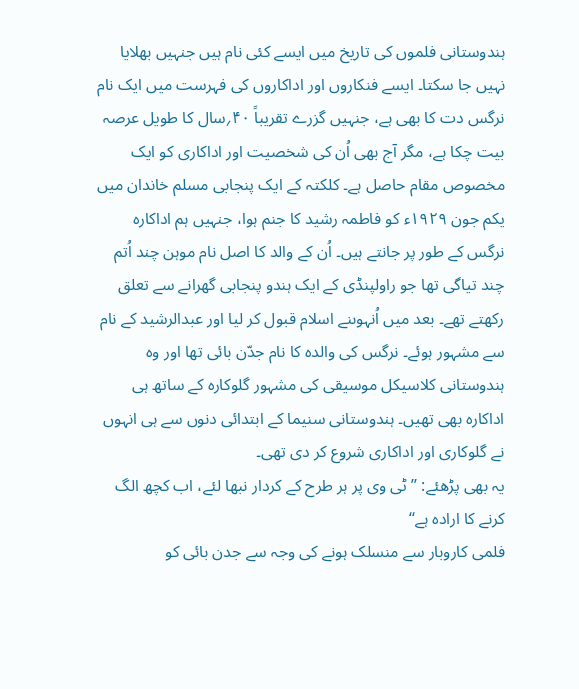ہندوستانی فلموں کی تاریخ میں ایسے کئی نام ہیں جنہیں بھلایا نہیں جا سکتا۔ ایسے فنکاروں اور اداکاروں کی فہرست میں ایک نام نرگس دت کا بھی ہے، جنہیں گزرے تقریباً ۴۰؍سال کا طویل عرصہ بیت چکا ہے، مگر آج بھی اُن کی شخصیت اور اداکاری کو ایک مخصوص مقام حاصل ہے۔ کلکتہ کے ایک پنجابی مسلم خاندان میں یکم جون ۱۹۲۹ء کو فاطمہ رشید کا جنم ہوا، جنہیں ہم اداکارہ نرگس کے طور پر جانتے ہیں۔ اُن کے والد کا اصل نام موہن چند اُتم چند تیاگی تھا جو راولپنڈی کے ایک ہندو پنجابی گھرانے سے تعلق رکھتے تھے۔ بعد میں اُنہوںنے اسلام قبول کر لیا اور عبدالرشید کے نام سے مشہور ہوئے۔ نرگس کی والدہ کا نام جدّن بائی تھا اور وہ ہندوستانی کلاسیکل موسیقی کی مشہور گلوکارہ کے ساتھ ہی اداکارہ بھی تھیں۔ ہندوستانی سنیما کے ابتدائی دنوں سے ہی انہوں نے گلوکاری اور اداکاری شروع کر دی تھی۔
یہ بھی پڑھئے: ’’ ٹی وی پر ہر طرح کے کردار نبھا لئے، اب کچھ الگ کرنے کا ارادہ ہے‘‘
فلمی کاروبار سے منسلک ہونے کی وجہ سے جدن بائی کو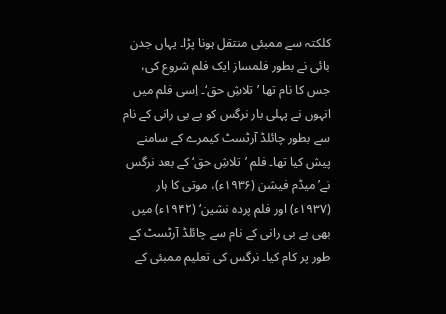کلکتہ سے ممبئی منتقل ہونا پڑا۔ یہاں جدن بائی نے بطور فلمساز ایک فلم شروع کی، جس کا نام تھا ’تلاشِ حق‘۔ اِسی فلم میں انہوں نے پہلی بار نرگس کو بے بی رانی کے نام سے بطور چائلڈ آرٹسٹ کیمرے کے سامنے پیش کیا تھا۔ فلم ’تلاشِ حق‘ کے بعد نرگس نے’میڈم فیشن (۱۹۳۶ء)، موتی کا ہار (۱۹۳۷ء) اور فلم پردہ نشین‘ (۱۹۴۲ء) میں بھی بے بی رانی کے نام سے چائلڈ آرٹسٹ کے طور پر کام کیا۔ نرگس کی تعلیم ممبئی کے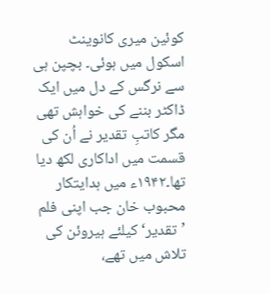کوئین میری کانوینٹ اسکول میں ہوئی۔ بچپن ہی سے نرگس کے دل میں ایک ڈاکٹر بننے کی خواہش تھی مگر کاتبِ تقدیر نے اُن کی قسمت میں اداکاری لکھ دیا تھا۔۱۹۴۲ء میں ہدایتکار محبوب خان جب اپنی فلم ’تقدیر‘ کیلئے ہیروئن کی تلاش میں تھے،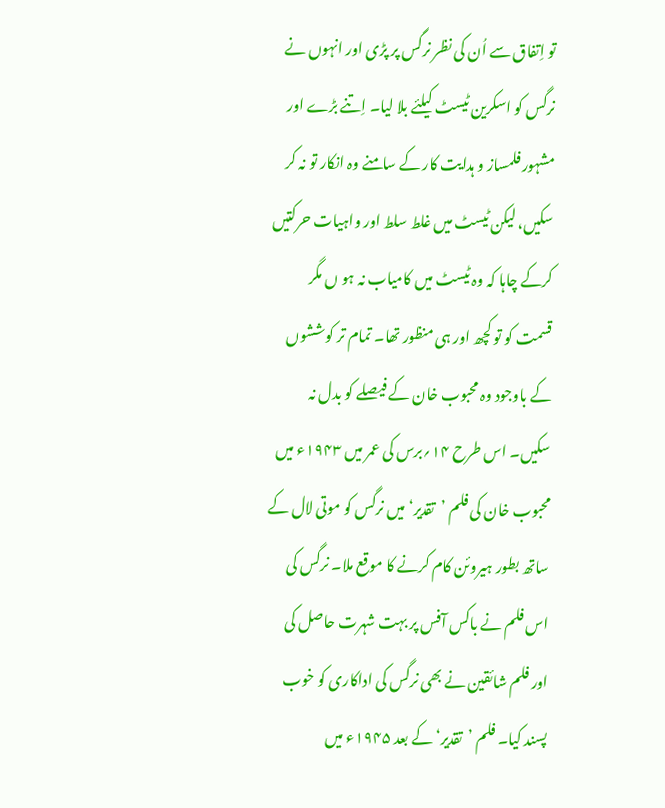تو اِتفاق سے اُن کی نظر نرگس پر پڑی اور انہوں نے نرگس کو اسکرین ٹیسٹ کیلئے بلا لیا۔ اِتنے بڑے اور مشہور فلمساز و ہدایت کار کے سامنے وہ انکار تو نہ کر سکیں، لیکن ٹیسٹ میں غلط سلط اور واہیات حرکتیں کرکے چاہا کہ وہ ٹیسٹ میں کامیاب نہ ہو ں مگر قسمت کو تو کچھ اور ہی منظور تھا۔ تمام تر کوششوں کے باوجود وہ محبوب خان کے فیصلے کو بدل نہ سکیں۔ اس طرح ۱۴؍برس کی عمر میں ۱۹۴۳ء میں محبوب خان کی فلم ’تقدیر‘ میں نرگس کو موتی لال کے ساتھ بطور ہیروئن کام کرنے کا موقع ملا۔ نرگس کی اس فلم نے باکس آفس پر بہت شہرت حاصل کی اور فلم شائقین نے بھی نرگس کی اداکاری کو خوب پسند کیا۔ فلم ’تقدیر‘ کے بعد ۱۹۴۵ء میں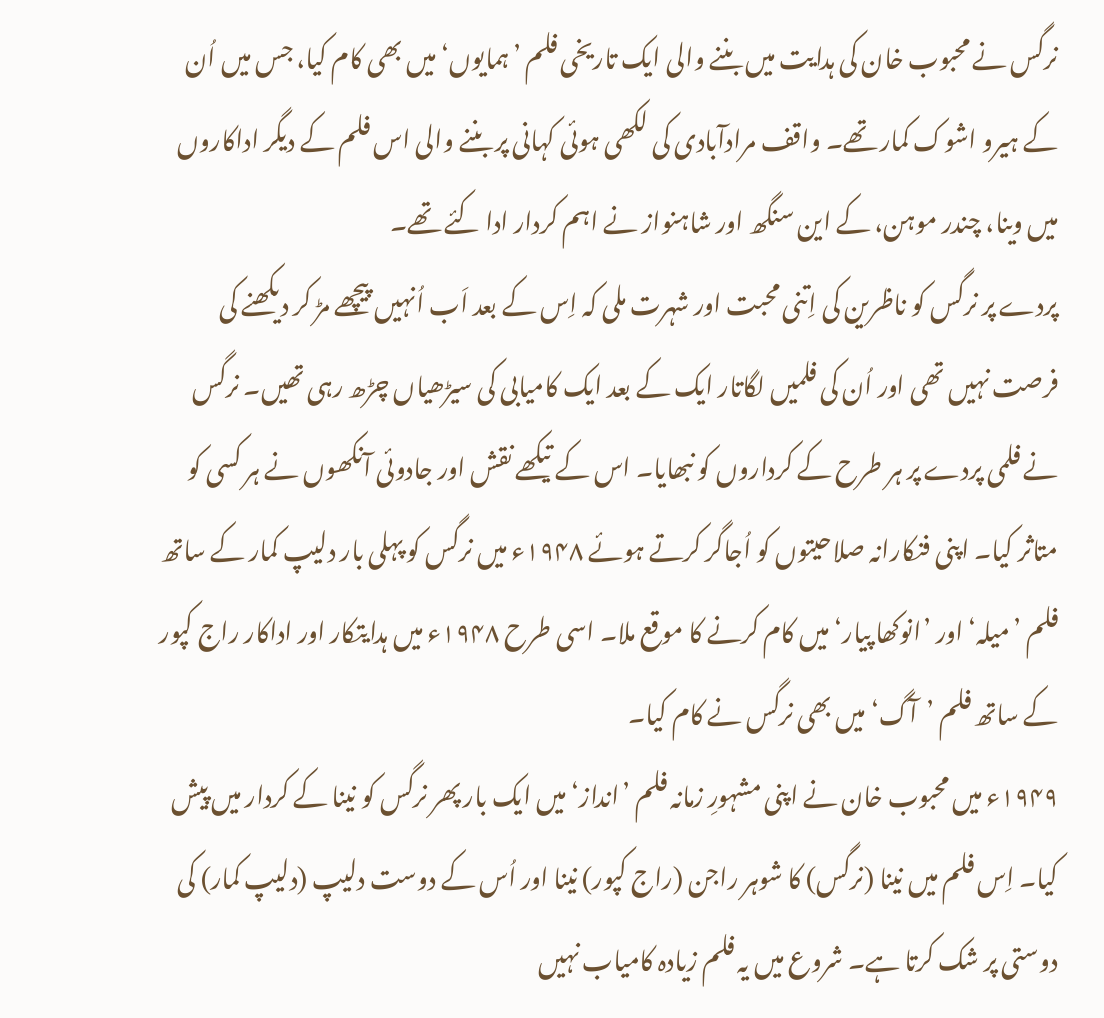نرگس نے محبوب خان کی ہدایت میں بننے والی ایک تاریخی فلم ’ہمایوں‘ میں بھی کام کیا، جس میں اُن کے ہیرو اشوک کمار تھے۔ واقف مرادآبادی کی لکھی ہوئی کہانی پر بننے والی اس فلم کے دیگر اداکاروں میں وینا، چندر موہن، کے این سنگھ اور شاہنواز نے اہم کردار ادا کئے تھے۔
پردے پر نرگس کو ناظرین کی اِتنی محبت اور شہرت ملی کہ اِس کے بعد اَب اُنہیں پیچھے مڑ کر دیکھنے کی فرصت نہیں تھی اور اُن کی فلمیں لگاتار ایک کے بعد ایک کامیابی کی سیڑھیاں چڑھ رہی تھیں۔ نرگس نے فلمی پردے پر ہر طرح کے کرداروں کو نبھایا۔ اس کے تیکھے نقش اور جادوئی آنکھوں نے ہر کسی کو متاثر کیا۔ اپنی فنکارانہ صلاحیتوں کو اُجاگر کرتے ہوئے ۱۹۴۸ء میں نرگس کو پہلی بار دلیپ کمار کے ساتھ فلم ’میلہ‘ اور ’انوکھا پیار‘ میں کام کرنے کا موقع ملا۔ اسی طرح ۱۹۴۸ء میں ہدایتکار اور اداکار راج کپور کے ساتھ فلم ’آگ‘ میں بھی نرگس نے کام کیا۔
۱۹۴۹ء میں محبوب خان نے اپنی مشہورِ زمانہ فلم ’انداز‘ میں ایک بار پھر نرگس کو نینا کے کردار میں پیش کیا۔ اِس فلم میں نینا (نرگس) کا شوہر راجن (راج کپور) نینا اور اُس کے دوست دلیپ (دلیپ کمار) کی دوستی پر شک کرتا ہے۔ شروع میں یہ فلم زیادہ کامیاب نہیں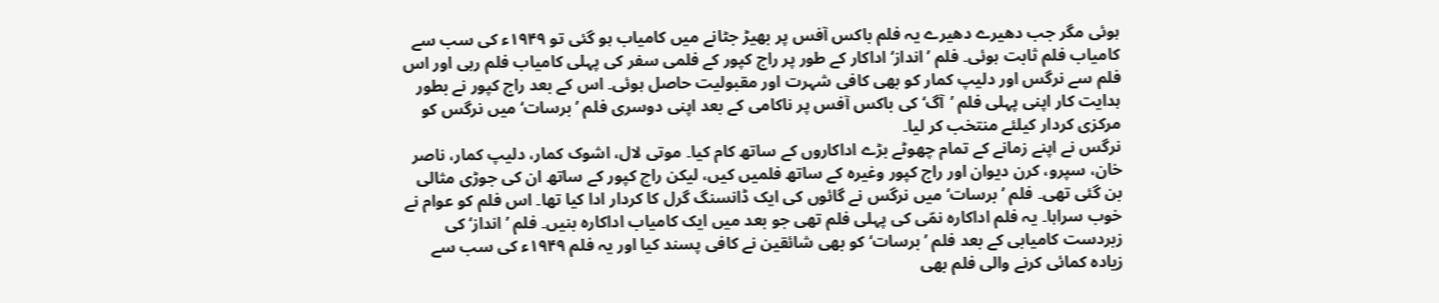ہوئی مگر جب دھیرے دھیرے یہ فلم باکس آفس پر بھیڑ جٹانے میں کامیاب ہو گئی تو ۱۹۴۹ء کی سب سے کامیاب فلم ثابت ہوئی۔ فلم ’انداز‘ اداکار کے طور پر راج کپور کے فلمی سفر کی پہلی کامیاب فلم رہی اور اس فلم سے نرگس اور دلیپ کمار کو بھی کافی شہرت اور مقبولیت حاصل ہوئی۔ اس کے بعد راج کپور نے بطور ہدایت کار اپنی پہلی فلم ’آگ‘ کی باکس آفس پر ناکامی کے بعد اپنی دوسری فلم ’برسات‘ میں نرگس کو مرکزی کردار کیلئے منتخب کر لیا۔
نرگس نے اپنے زمانے کے تمام چھوٹے بڑے اداکاروں کے ساتھ کام کیا۔ موتی لال، اشوک کمار، دلیپ کمار، ناصر خان، سپرو، کرن دیوان اور راج کپور وغیرہ کے ساتھ فلمیں کیں، لیکن راج کپور کے ساتھ ان کی جوڑی مثالی بن گئی تھی۔ فلم ’برسات‘ میں نرگس نے گائوں کی ایک ڈانسنگ گرل کا کردار ادا کیا تھا۔ اس فلم کو عوام نے خوب سراہا۔ یہ فلم اداکارہ نمّی کی پہلی فلم تھی جو بعد میں ایک کامیاب اداکارہ بنیں۔ فلم ’انداز‘ کی زبردست کامیابی کے بعد فلم ’برسات‘ کو بھی شائقین نے کافی پسند کیا اور یہ فلم ۱۹۴۹ء کی سب سے زیادہ کمائی کرنے والی فلم بھی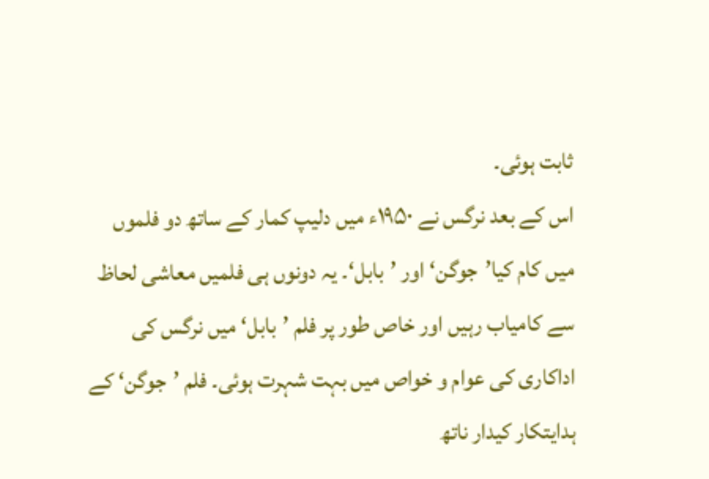ثابت ہوئی۔
اس کے بعد نرگس نے ۱۹۵۰ء میں دلیپ کمار کے ساتھ دو فلموں میں کام کیا’جوگن‘اور ’بابل‘۔ یہ دونوں ہی فلمیں معاشی لحاظ سے کامیاب رہیں اور خاص طور پر فلم ’بابل‘ میں نرگس کی اداکاری کی عوام و خواص میں بہت شہرت ہوئی۔ فلم ’جوگن‘ کے ہدایتکار کیدار ناتھ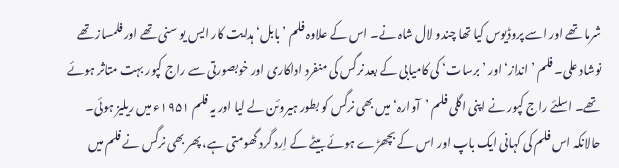شرما تھے اور اسے پروڈیوس کیا تھا چندو لال شاہ نے۔ اس کے علاوہ فلم ’بابل‘ ہدایت کار ایس یو سنی تھے اور فلمساز تھے نوشاد علی۔ فلم ’انداز‘ اور ’برسات‘ کی کامیابی کے بعد نرگس کی منفرد اداکاری اور خوبصورتی سے راج کپور بہت متاثر ہوئے تھے۔ اسلئے راج کپور نے اپنی اگلی فلم ’آوارہ‘ میں بھی نرگس کو بطور ہیروئن لے لیا اور یہ فلم ۱۹۵۱ء میں ریلیز ہوئی۔ حالانکہ اس فلم کی کہانی ایک باپ اور اس کے بچھڑے ہوئے بیٹے کے اِرد گرد گھومتی ہے، پھر بھی نرگس نے فلم میں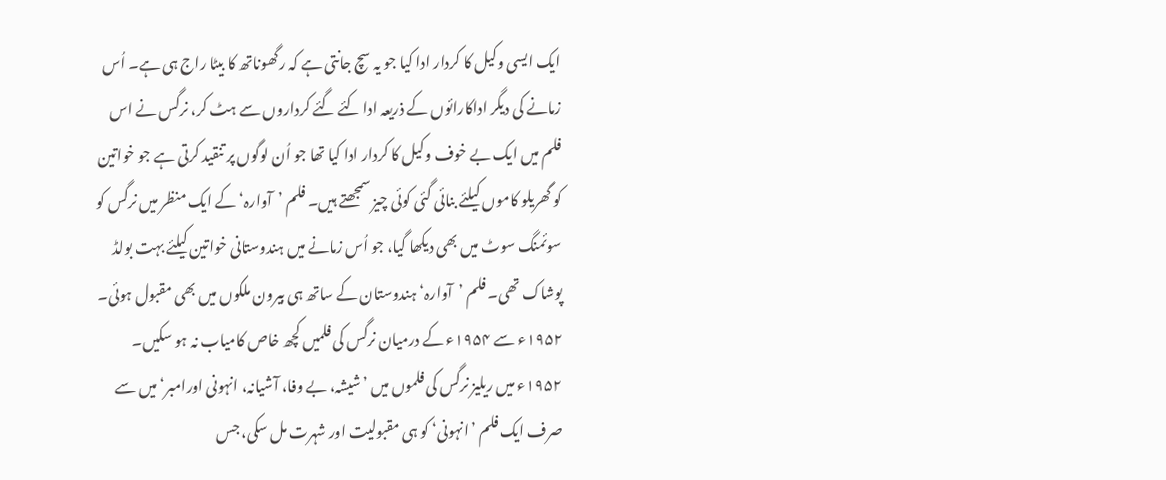ایک ایسی وکیل کا کردار ادا کیا جو یہ سچ جانتی ہے کہ رگھوناتھ کا بیٹا راج ہی ہے۔ اُس زمانے کی دیگر اداکارائوں کے ذریعہ ادا کئے گئے کرداروں سے ہٹ کر، نرگس نے اس فلم میں ایک بے خوف وکیل کا کردار ادا کیا تھا جو اُن لوگوں پر تنقید کرتی ہے جو خواتین کو گھریلو کاموں کیلئے بنائی گئی کوئی چیز سمجھتے ہیں۔ فلم ’آوارہ‘ کے ایک منظر میں نرگس کو سوئمنگ سوٹ میں بھی دیکھا گیا، جو اُس زمانے میں ہندوستانی خواتین کیلئے بہت بولڈ پوشاک تھی۔ فلم ’آوارہ‘ ہندوستان کے ساتھ ہی بیرون ملکوں میں بھی مقبول ہوئی۔
۱۹۵۲ء سے ۱۹۵۴ء کے درمیان نرگس کی فلمیں کچھ خاص کامیاب نہ ہو سکیں۔ ۱۹۵۲ء میں ریلیز نرگس کی فلموں میں ’شیشہ، بے وفا، آشیانہ، انہونی اورامبر‘ میں سے صرف ایک فلم ’انہونی‘ کو ہی مقبولیت اور شہرت مل سکی، جس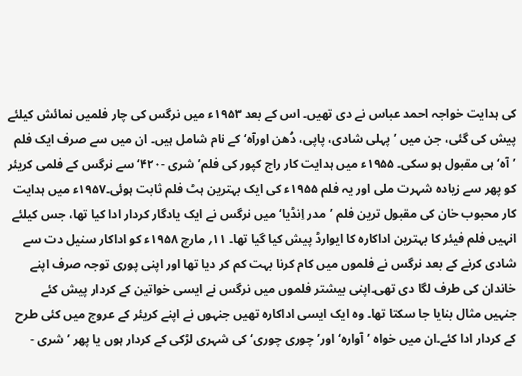کی ہدایت خواجہ احمد عباس نے دی تھیں۔ اس کے بعد ۱۹۵۳ء میں نرگس کی چار فلمیں نمائش کیلئے پیش کی گئی، جن میں ’پہلی شادی، پاپی، دُھن اورآہ‘ کے نام شامل ہیں۔ ان میں سے صرف ایک فلم ’آہ‘ ہی مقبول ہو سکی۔ ۱۹۵۵ء میں ہدایت کار راج کپور کی فلم’شری -۴۲۰‘ سے نرگس کے فلمی کریئر کو پھر سے زیادہ شہرت ملی اور یہ فلم ۱۹۵۵ء کی ایک بہترین ہٹ فلم ثابت ہوئی۔۱۹۵۷ء میں ہدایت کار محبوب خان کی مقبول ترین فلم ’مدر اِنڈیا‘ میں نرگس نے ایک یادگار کردار ادا کیا تھا، جس کیلئے انہیں فلم فیئر کا بہترین اداکارہ کا ایوارڈ پیش کیا گیا تھا۔ ۱۱؍ مارچ ۱۹۵۸ء کو اداکار سنیل دت سے شادی کرنے کے بعد نرگس نے فلموں میں کام کرنا بہت کم کر دیا تھا اور اپنی پوری توجہ صرف اپنے خاندان کی طرف لگا دی تھی۔اپنی بیشتر فلموں میں نرگس نے ایسی خواتین کے کردار پیش کئے جنہیں مثال بنایا جا سکتا تھا۔ وہ ایک ایسی اداکارہ تھیں جنہوں نے اپنے کریئر کے عروج میں کئی طرح کے کردار ادا کئے۔ان میں خواہ ’آوارہ‘ اور’چوری چوری‘ کی شہری لڑکی کے کردار ہوں یا پھر ’شری -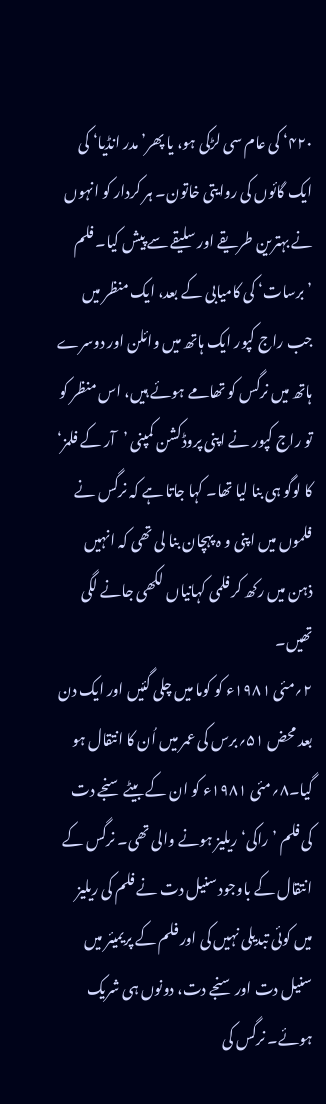۴۲۰‘ کی عام سی لڑکی ہو، یا پھر’مدر انڈیا‘ کی ایک گائوں کی روایتی خاتون۔ ہر کردار کو انہوں نے بہترین طریقے اور سلیقے سے پیش کیا۔ فلم ’برسات‘ کی کامیابی کے بعد، ایک منظر میں جب راج کپور ایک ہاتھ میں وائلن اور دوسرے ہاتھ میں نرگس کو تھامے ہوئے ہیں، اس منظر کو تو راج کپور نے اپنی پروڈکشن کمپنی ’آر کے فلمز‘ کا لوگو ہی بنا لیا تھا۔ کہا جاتا ہے کہ نرگس نے فلموں میں اپنی و ہ پہچان بنا لی تھی کہ انہیں ذہن میں رکھ کر فلمی کہانیاں لکھی جانے لگی تھیں۔
۲؍مئی ۱۹۸۱ء کو کوما میں چلی گئیں اور ایک دن بعد محض ۵۱؍برس کی عمر میں اُن کا انتقال ہو گیا۔۸؍مئی ۱۹۸۱ء کو ان کے بیٹے سنجے دت کی فلم ’راکی‘ ریلیز ہونے والی تھی۔ نرگس کے انتقال کے باوجود سنیل دت نے فلم کی ریلیز میں کوئی تبدیلی نہیں کی اور فلم کے پریمیئر میں سنیل دت اور سنجے دت، دونوں ہی شریک ہوئے۔ نرگس کی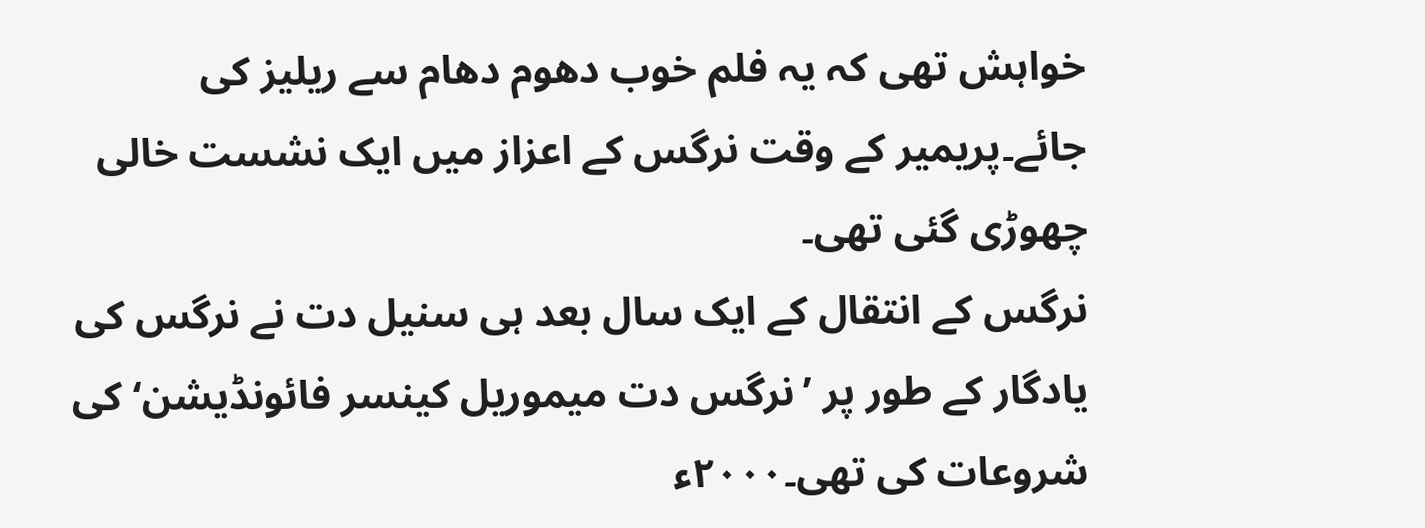خواہش تھی کہ یہ فلم خوب دھوم دھام سے ریلیز کی جائے۔پریمیر کے وقت نرگس کے اعزاز میں ایک نشست خالی چھوڑی گئی تھی۔
نرگس کے انتقال کے ایک سال بعد ہی سنیل دت نے نرگس کی یادگار کے طور پر ’نرگس دت میموریل کینسر فائونڈیشن‘ کی شروعات کی تھی۔۲۰۰۰ء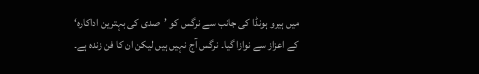میں ہیرو ہونڈا کی جانب سے نرگس کو ’صدی کی بہترین اداکارہ‘ کے اعزاز سے نوازا گیا۔ نرگس آج نہیں ہیں لیکن ان کا فن زندہ ہے۔